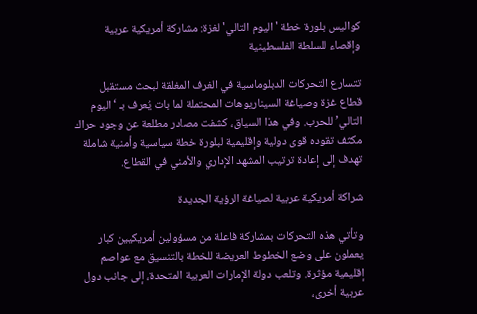كواليس بلورة خطة 'اليوم التالي' لغزة: مشاركة أمريكية عربية وإقصاء للسلطة الفلسطينية

تتسارع التحركات الدبلوماسية في الغرف المغلقة لبحث مستقبل قطاع غزة وصياغة السيناريوهات المحتملة لما بات يُعرف بـ ‘اليوم التالي’ للحرب. وفي هذا السياق، كشفت مصادر مطلعة عن وجود حراك مكثف تقوده قوى دولية وإقليمية لبلورة خطة سياسية وأمنية شاملة تهدف إلى إعادة ترتيب المشهد الإداري والأمني في القطاع.

شراكة أمريكية عربية لصياغة الرؤية الجديدة

وتأتي هذه التحركات بمشاركة فاعلة من مسؤولين أمريكيين كبار يعملون على وضع الخطوط العريضة للخطة بالتنسيق مع عواصم إقليمية مؤثرة. وتلعب دولة الإمارات العربية المتحدة، إلى جانب دول عربية أخرى،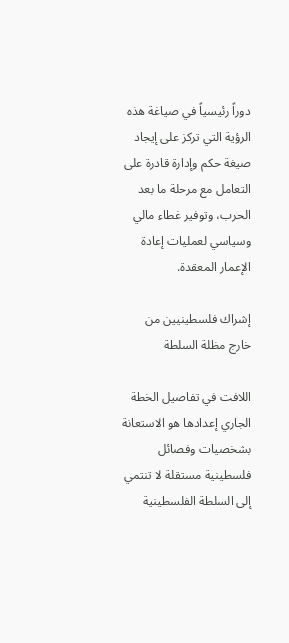دوراً رئيسياً في صياغة هذه الرؤية التي تركز على إيجاد صيغة حكم وإدارة قادرة على التعامل مع مرحلة ما بعد الحرب، وتوفير غطاء مالي وسياسي لعمليات إعادة الإعمار المعقدة.

إشراك فلسطينيين من خارج مظلة السلطة

اللافت في تفاصيل الخطة الجاري إعدادها هو الاستعانة بشخصيات وفصائل فلسطينية مستقلة لا تنتمي إلى السلطة الفلسطينية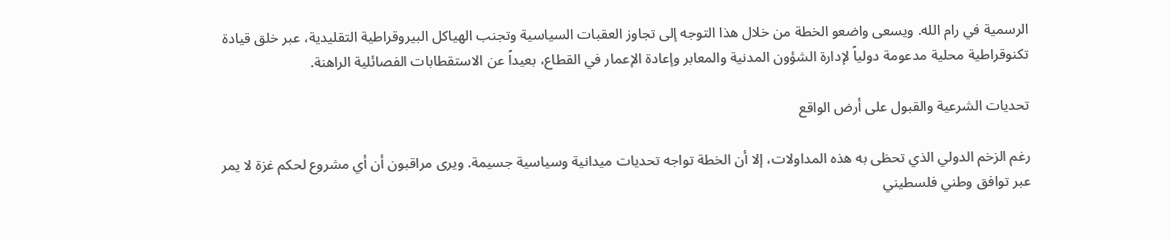الرسمية في رام الله. ويسعى واضعو الخطة من خلال هذا التوجه إلى تجاوز العقبات السياسية وتجنب الهياكل البيروقراطية التقليدية، عبر خلق قيادة تكنوقراطية محلية مدعومة دولياً لإدارة الشؤون المدنية والمعابر وإعادة الإعمار في القطاع، بعيداً عن الاستقطابات الفصائلية الراهنة.

تحديات الشرعية والقبول على أرض الواقع

رغم الزخم الدولي الذي تحظى به هذه المداولات، إلا أن الخطة تواجه تحديات ميدانية وسياسية جسيمة. ويرى مراقبون أن أي مشروع لحكم غزة لا يمر عبر توافق وطني فلسطيني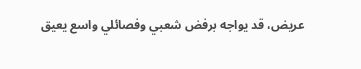عريض، قد يواجه برفض شعبي وفصائلي واسع يعيق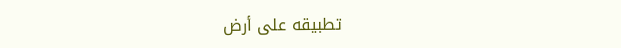تطبيقه على أرض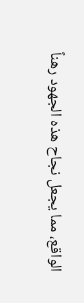الواقع، مما يجعل نجاح هذه الجهود رهناً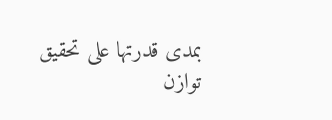بمدى قدرتها على تحقيق توازن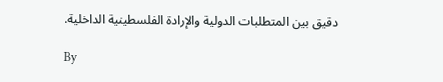دقيق بين المتطلبات الدولية والإرادة الفلسطينية الداخلية.

By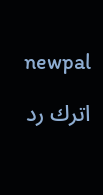newpal

اترك رد